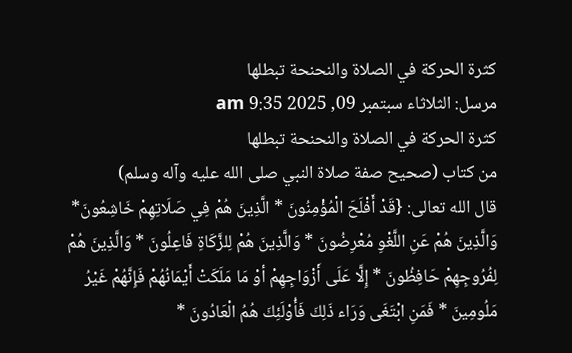كثرة الحركة في الصلاة والنحنحة تبطلها
مرسل: الثلاثاء سبتمبر 09, 2025 9:35 am
كثرة الحركة في الصلاة والنحنحة تبطلها
من كتاب (صحيح صفة صلاة النبي صلى الله عليه وآله وسلم)
قال الله تعالى: {قَدْ أَفْلَحَ الْمُؤْمِنُونَ * الَّذِينَ هُمْ فِي صَلَاتِهِمْ خَاشِعُونَ* وَالَّذِينَ هُمْ عَنِ اللَّغْوِ مُعْرِضُونَ * وَالَّذِينَ هُمْ لِلزَّكَاةِ فَاعِلُونَ * وَالَّذِينَ هُمْ لِفُرُوجِهِمْ حَافِظُونَ * إِلَّا عَلَى أَزْوَاجِهِمْ أوْ مَا مَلَكَتْ أَيْمَانُهُمْ فَإِنَّهُمْ غَيْرُ مَلُومِينَ * فَمَنِ ابْتَغَى وَرَاء ذَلِكَ فَأُوْلَئِكَ هُمُ الْعَادُونَ *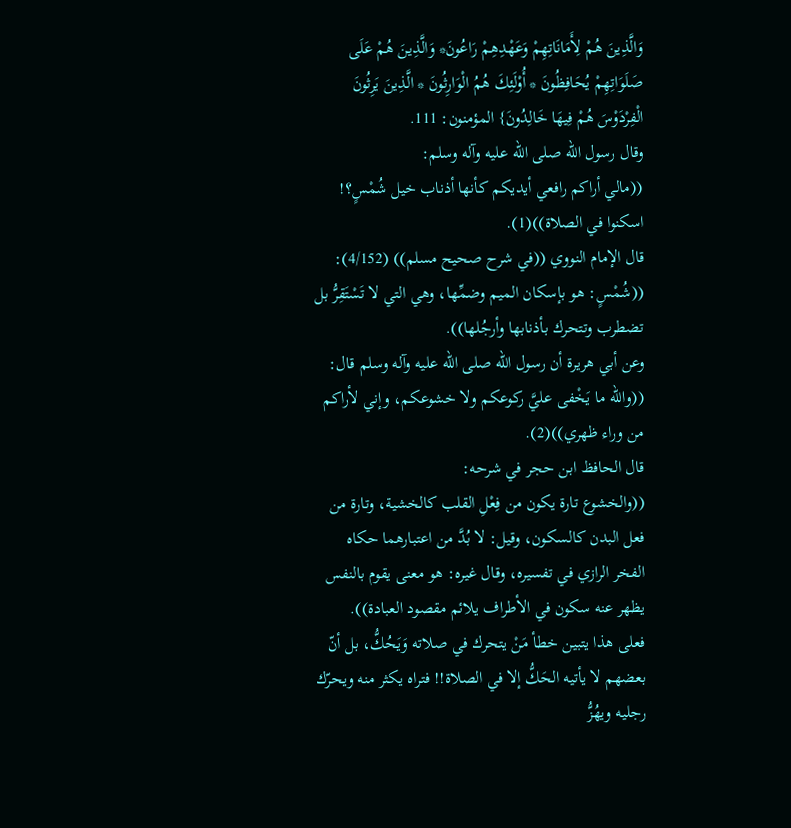وَالَّذِينَ هُمْ لِأَمَانَاتِهِمْ وَعَهْدِهِمْ رَاعُونَ* وَالَّذِينَ هُمْ عَلَى صَلَوَاتِهِمْ يُحَافِظُونَ * أُوْلَئِكَ هُمُ الْوَارِثُونَ * الَّذِينَ يَرِثُونَ الْفِرْدَوْسَ هُمْ فِيهَا خَالِدُونَ} المؤمنون: 111.
وقال رسول الله صلى الله عليه وآله وسلم:
((مالي أراكم رافعي أيديكم كأنها أذناب خيل شُمْسٍ؟! اسكنوا في الصلاة))(1).
قال الإمام النووي ((في شرح صحيح مسلم)) (4/152): ((شُمْسٍ: هو بإسكان الميم وضمِّها، وهي التي لا تَسْتَقِرُّ بل تضطرب وتتحرك بأذنابها وأرجُلها)).
وعن أبي هريرة أن رسول الله صلى الله عليه وآله وسلم قال:
((والله ما يَخْفى عليَّ ركوعكم ولا خشوعكم، وإني لأراكم من وراء ظهري))(2).
قال الحافظ ابن حجر في شرحه:
((والخشوع تارة يكون من فِعْلِ القلب كالخشية، وتارة من فعل البدن كالسكون، وقيل: لا بُدَّ من اعتبارهما حكاه الفخر الرازي في تفسيره، وقال غيره: هو معنى يقوم بالنفس يظهر عنه سكون في الأطراف يلائم مقصود العبادة)).
فعلى هذا يتبين خطأ مَنْ يتحرك في صلاته وَيَحُكُّ، بل أنّ بعضهم لا يأتيه الحَكُّ إلا في الصلاة!! فتراه يكثر منه ويحرّك رجليه ويهُزُّ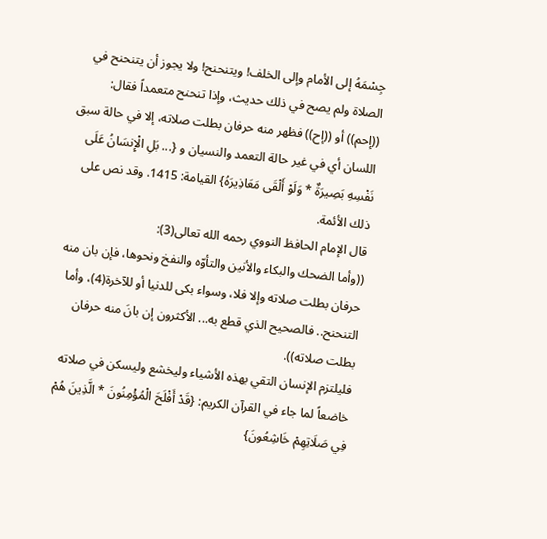جِسْمَهُ إلى الأمام وإلى الخلف! ويتنحنح! ولا يجوز أن يتنحنح في الصلاة ولم يصح في ذلك حديث، وإذا تنحنح متعمداً فقال: ((إحم)) أو ((إح)) فظهر منه حرفان بطلت صلاته، إلا في حالة سبق اللسان أي في غير حالة التعمد والنسيان و {... بَلِ الْإِنسَانُ عَلَى نَفْسِهِ بَصِيرَةٌ * وَلَوْ أَلْقَى مَعَاذِيرَهُ} القيامة: 1415. وقد نص على ذلك الأئمة.
قال الإمام الحافظ النووي رحمه الله تعالى(3):
((وأما الضحك والبكاء والأنين والتأوّه والنفخ ونحوها، فإن بان منه حرفان بطلت صلاته وإلا فلا، وسواء بكى للدنيا أو للآخرة(4)، وأما التنحنح.. فالصحيح الذي قطع به... الأكثرون إن بانَ منه حرفان بطلت صلاته)).
فليلتزم الإنسان التقي بهذه الأشياء وليخشع وليسكن في صلاته خاضعاً لما جاء في القرآن الكريم: {قَدْ أَفْلَحَ الْمُؤْمِنُونَ * الَّذِينَ هُمْ فِي صَلَاتِهِمْ خَاشِعُونَ}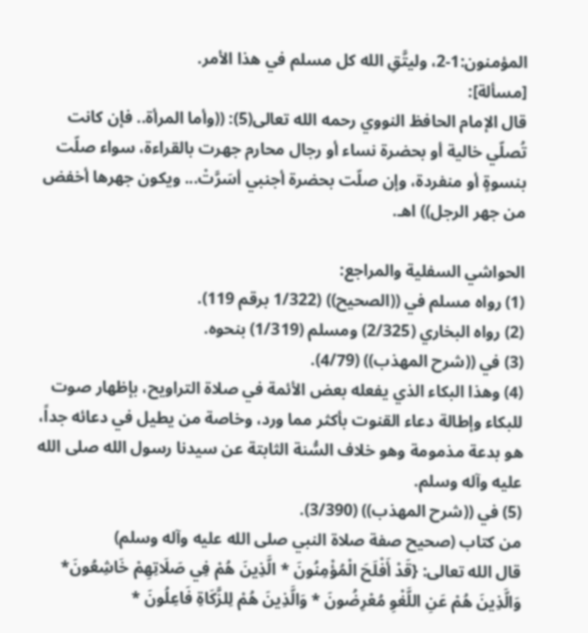المؤمنون:1-2، وليتَّقِ الله كل مسلم في هذا الأمر.
[مسألة]:
قال الإمام الحافظ النووي رحمه الله تعالى(5): ((وأما المرأة.. فإن كانت تُصلّي خالية أو بحضرة نساء أو رجال محارم جهرت بالقراءة، سواء صلّت بنسوةٍ أو منفردة، وإن صلّت بحضرة أجنبي أسَرَّتْ... ويكون جهرها أخفض من جهر الرجل)) اهـ.

الحواشي السفلية والمراجع:
(1) رواه مسلم في ((الصحيح)) (1/322 برقم 119).
(2) رواه البخاري (2/325) ومسلم (1/319) بنحوه.
(3) في ((شرح المهذب)) (4/79).
(4) وهذا البكاء الذي يفعله بعض الأئمة في صلاة التراويح، بإظهار صوت للبكاء وإطالة دعاء القنوت بأكثر مما ورد، وخاصة من يطيل في دعائه جداً، هو بدعة مذمومة وهو خلاف السُّنة الثابتة عن سيدنا رسول الله صلى الله عليه وآله وسلم.
(5) في ((شرح المهذب)) (3/390).
من كتاب (صحيح صفة صلاة النبي صلى الله عليه وآله وسلم)
قال الله تعالى: {قَدْ أَفْلَحَ الْمُؤْمِنُونَ * الَّذِينَ هُمْ فِي صَلَاتِهِمْ خَاشِعُونَ* وَالَّذِينَ هُمْ عَنِ اللَّغْوِ مُعْرِضُونَ * وَالَّذِينَ هُمْ لِلزَّكَاةِ فَاعِلُونَ *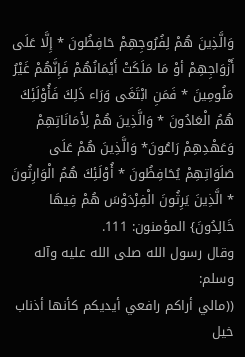وَالَّذِينَ هُمْ لِفُرُوجِهِمْ حَافِظُونَ * إِلَّا عَلَى أَزْوَاجِهِمْ أوْ مَا مَلَكَتْ أَيْمَانُهُمْ فَإِنَّهُمْ غَيْرُ مَلُومِينَ * فَمَنِ ابْتَغَى وَرَاء ذَلِكَ فَأُوْلَئِكَ هُمُ الْعَادُونَ * وَالَّذِينَ هُمْ لِأَمَانَاتِهِمْ وَعَهْدِهِمْ رَاعُونَ* وَالَّذِينَ هُمْ عَلَى صَلَوَاتِهِمْ يُحَافِظُونَ * أُوْلَئِكَ هُمُ الْوَارِثُونَ * الَّذِينَ يَرِثُونَ الْفِرْدَوْسَ هُمْ فِيهَا خَالِدُونَ} المؤمنون: 111.
وقال رسول الله صلى الله عليه وآله وسلم:
((مالي أراكم رافعي أيديكم كأنها أذناب خيل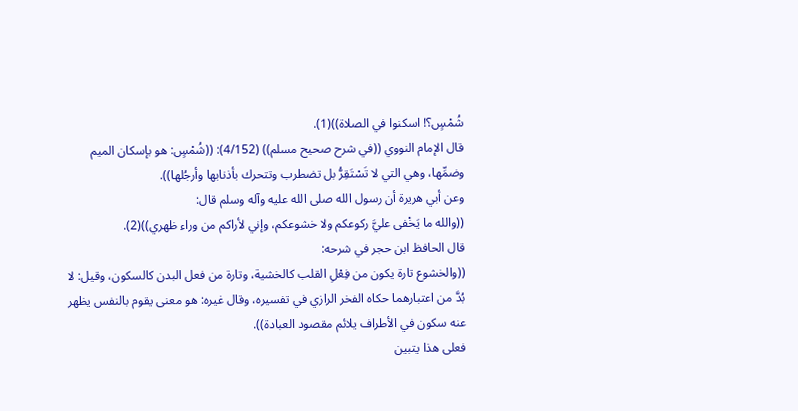شُمْسٍ؟! اسكنوا في الصلاة))(1).
قال الإمام النووي ((في شرح صحيح مسلم)) (4/152): ((شُمْسٍ: هو بإسكان الميم وضمِّها، وهي التي لا تَسْتَقِرُّ بل تضطرب وتتحرك بأذنابها وأرجُلها)).
وعن أبي هريرة أن رسول الله صلى الله عليه وآله وسلم قال:
((والله ما يَخْفى عليَّ ركوعكم ولا خشوعكم، وإني لأراكم من وراء ظهري))(2).
قال الحافظ ابن حجر في شرحه:
((والخشوع تارة يكون من فِعْلِ القلب كالخشية، وتارة من فعل البدن كالسكون، وقيل: لا بُدَّ من اعتبارهما حكاه الفخر الرازي في تفسيره، وقال غيره: هو معنى يقوم بالنفس يظهر عنه سكون في الأطراف يلائم مقصود العبادة)).
فعلى هذا يتبين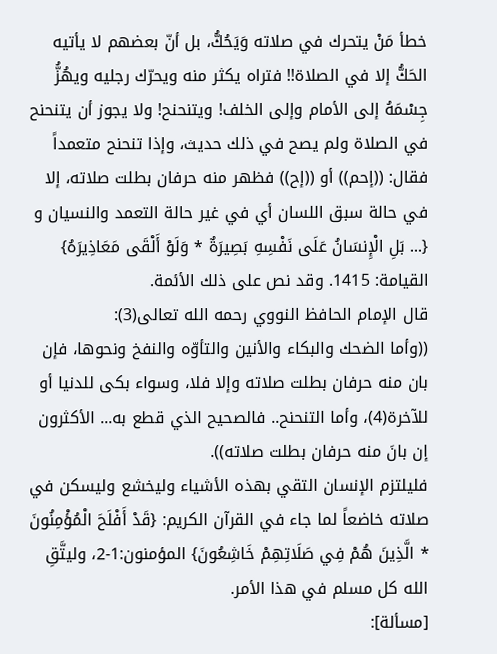خطأ مَنْ يتحرك في صلاته وَيَحُكُّ، بل أنّ بعضهم لا يأتيه الحَكُّ إلا في الصلاة!! فتراه يكثر منه ويحرّك رجليه ويهُزُّ جِسْمَهُ إلى الأمام وإلى الخلف! ويتنحنح! ولا يجوز أن يتنحنح في الصلاة ولم يصح في ذلك حديث، وإذا تنحنح متعمداً فقال: ((إحم)) أو ((إح)) فظهر منه حرفان بطلت صلاته، إلا في حالة سبق اللسان أي في غير حالة التعمد والنسيان و {... بَلِ الْإِنسَانُ عَلَى نَفْسِهِ بَصِيرَةٌ * وَلَوْ أَلْقَى مَعَاذِيرَهُ} القيامة: 1415. وقد نص على ذلك الأئمة.
قال الإمام الحافظ النووي رحمه الله تعالى(3):
((وأما الضحك والبكاء والأنين والتأوّه والنفخ ونحوها، فإن بان منه حرفان بطلت صلاته وإلا فلا، وسواء بكى للدنيا أو للآخرة(4)، وأما التنحنح.. فالصحيح الذي قطع به... الأكثرون إن بانَ منه حرفان بطلت صلاته)).
فليلتزم الإنسان التقي بهذه الأشياء وليخشع وليسكن في صلاته خاضعاً لما جاء في القرآن الكريم: {قَدْ أَفْلَحَ الْمُؤْمِنُونَ * الَّذِينَ هُمْ فِي صَلَاتِهِمْ خَاشِعُونَ} المؤمنون:1-2، وليتَّقِ الله كل مسلم في هذا الأمر.
[مسألة]: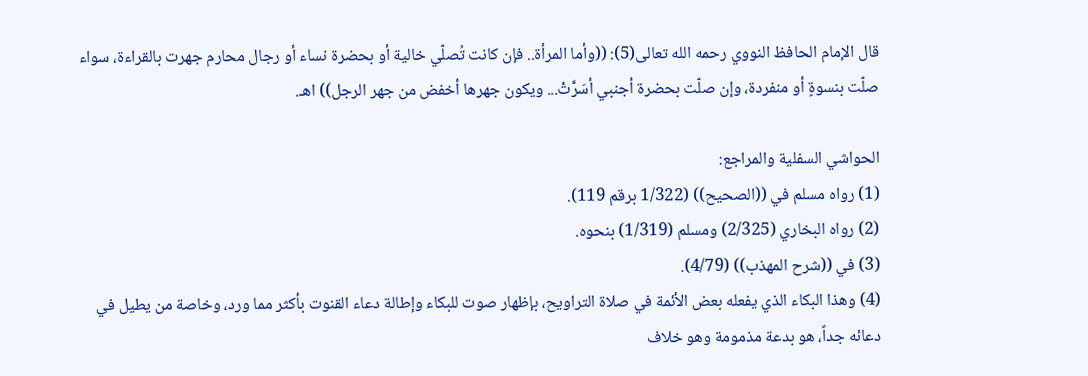قال الإمام الحافظ النووي رحمه الله تعالى(5): ((وأما المرأة.. فإن كانت تُصلّي خالية أو بحضرة نساء أو رجال محارم جهرت بالقراءة، سواء صلّت بنسوةٍ أو منفردة، وإن صلّت بحضرة أجنبي أسَرَّتْ... ويكون جهرها أخفض من جهر الرجل)) اهـ.

الحواشي السفلية والمراجع:
(1) رواه مسلم في ((الصحيح)) (1/322 برقم 119).
(2) رواه البخاري (2/325) ومسلم (1/319) بنحوه.
(3) في ((شرح المهذب)) (4/79).
(4) وهذا البكاء الذي يفعله بعض الأئمة في صلاة التراويح، بإظهار صوت للبكاء وإطالة دعاء القنوت بأكثر مما ورد، وخاصة من يطيل في دعائه جداً، هو بدعة مذمومة وهو خلاف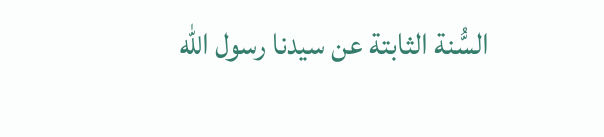السُّنة الثابتة عن سيدنا رسول الله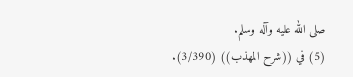صلى الله عليه وآله وسلم.
(5) في ((شرح المهذب)) (3/390).